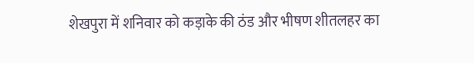शेखपुरा में शनिवार को कड़ाके की ठंड और भीषण शीतलहर का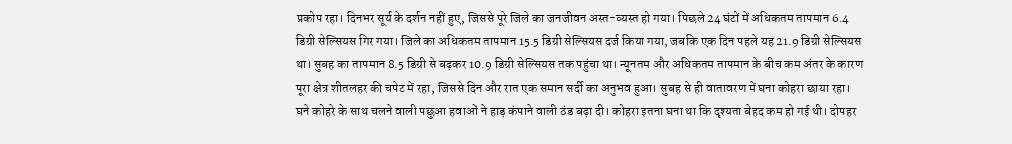प्रकोप रहा। दिनभर सूर्य के दर्शन नहीं हुए, जिससे पूरे जिले का जनजीवन अस्त-व्यस्त हो गया। पिछले 24 घंटों में अधिकतम तापमान 6.4 डिग्री सेल्सियस गिर गया। जिले का अधिकतम तापमान 15.5 डिग्री सेल्सियस दर्ज किया गया, जबकि एक दिन पहले यह 21.9 डिग्री सेल्सियस था। सुबह का तापमान 8.5 डिग्री से बढ़कर 10.9 डिग्री सेल्सियस तक पहुंचा था। न्यूनतम और अधिकतम तापमान के बीच कम अंतर के कारण पूरा क्षेत्र शीतलहर की चपेट में रहा, जिससे दिन और रात एक समान सर्दी का अनुभव हुआ। सुबह से ही वातावरण में घना कोहरा छाया रहा। घने कोहरे के साथ चलने वाली पछुआ हवाओं ने हाड़ कंपाने वाली ठंड बढ़ा दी। कोहरा इतना घना था कि दृश्यता बेहद कम हो गई थी। दोपहर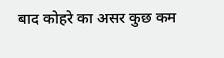बाद कोहरे का असर कुछ कम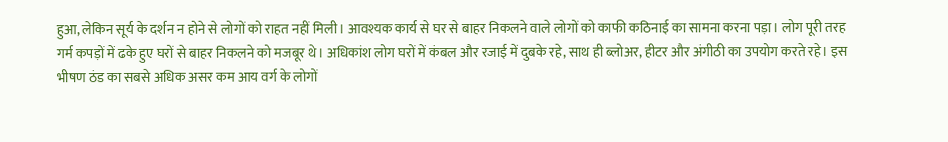हुआ, लेकिन सूर्य के दर्शन न होने से लोगों को राहत नहीं मिली। आवश्यक कार्य से घर से बाहर निकलने वाले लोगों को काफी कठिनाई का सामना करना पड़ा। लोग पूरी तरह गर्म कपड़ों में ढके हुए घरों से बाहर निकलने को मजबूर थे। अधिकांश लोग घरों में कंबल और रजाई में दुबके रहे, साथ ही ब्लोअर, हीटर और अंगीठी का उपयोग करते रहे। इस भीषण ठंड का सबसे अधिक असर कम आय वर्ग के लोगों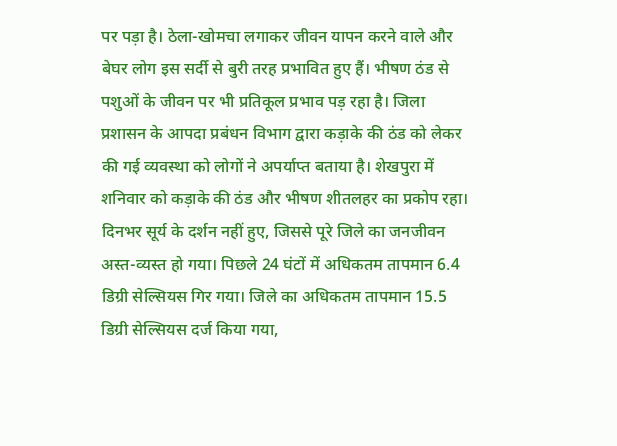पर पड़ा है। ठेला-खोमचा लगाकर जीवन यापन करने वाले और बेघर लोग इस सर्दी से बुरी तरह प्रभावित हुए हैं। भीषण ठंड से पशुओं के जीवन पर भी प्रतिकूल प्रभाव पड़ रहा है। जिला प्रशासन के आपदा प्रबंधन विभाग द्वारा कड़ाके की ठंड को लेकर की गई व्यवस्था को लोगों ने अपर्याप्त बताया है। शेखपुरा में शनिवार को कड़ाके की ठंड और भीषण शीतलहर का प्रकोप रहा। दिनभर सूर्य के दर्शन नहीं हुए, जिससे पूरे जिले का जनजीवन अस्त-व्यस्त हो गया। पिछले 24 घंटों में अधिकतम तापमान 6.4 डिग्री सेल्सियस गिर गया। जिले का अधिकतम तापमान 15.5 डिग्री सेल्सियस दर्ज किया गया,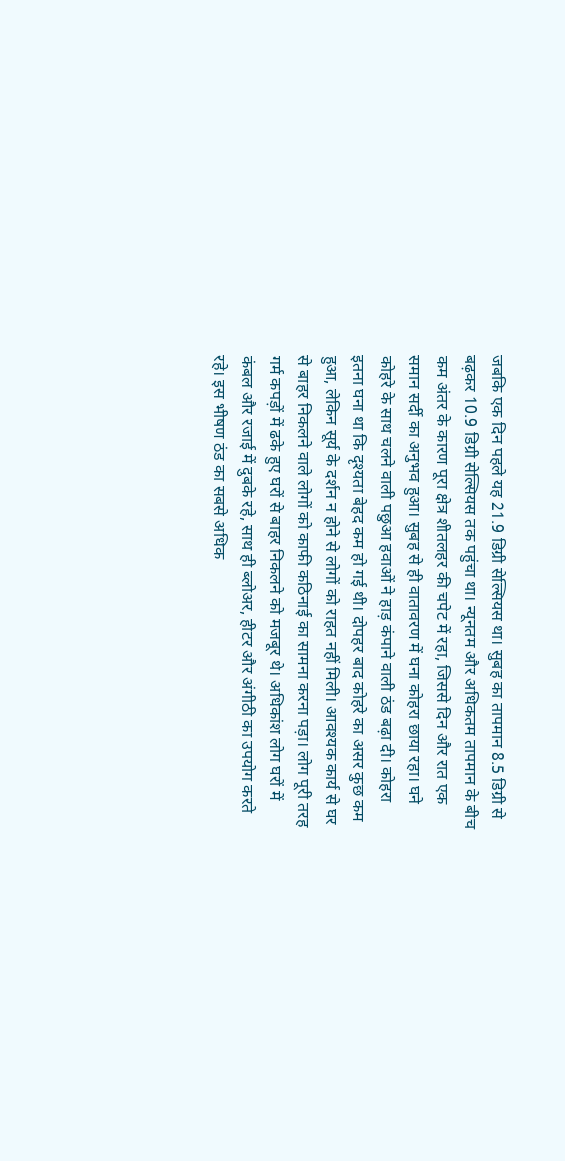जबकि एक दिन पहले यह 21.9 डिग्री सेल्सियस था। सुबह का तापमान 8.5 डिग्री से बढ़कर 10.9 डिग्री सेल्सियस तक पहुंचा था। न्यूनतम और अधिकतम तापमान के बीच कम अंतर के कारण पूरा क्षेत्र शीतलहर की चपेट में रहा, जिससे दिन और रात एक समान सर्दी का अनुभव हुआ। सुबह से ही वातावरण में घना कोहरा छाया रहा। घने कोहरे के साथ चलने वाली पछुआ हवाओं ने हाड़ कंपाने वाली ठंड बढ़ा दी। कोहरा इतना घना था कि दृश्यता बेहद कम हो गई थी। दोपहर बाद कोहरे का असर कुछ कम हुआ, लेकिन सूर्य के दर्शन न होने से लोगों को राहत नहीं मिली। आवश्यक कार्य से घर से बाहर निकलने वाले लोगों को काफी कठिनाई का सामना करना पड़ा। लोग पूरी तरह गर्म कपड़ों में ढके हुए घरों से बाहर निकलने को मजबूर थे। अधिकांश लोग घरों में कंबल और रजाई में दुबके रहे, साथ ही ब्लोअर, हीटर और अंगीठी का उपयोग करते रहे। इस भीषण ठंड का सबसे अधिक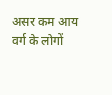असर कम आय वर्ग के लोगों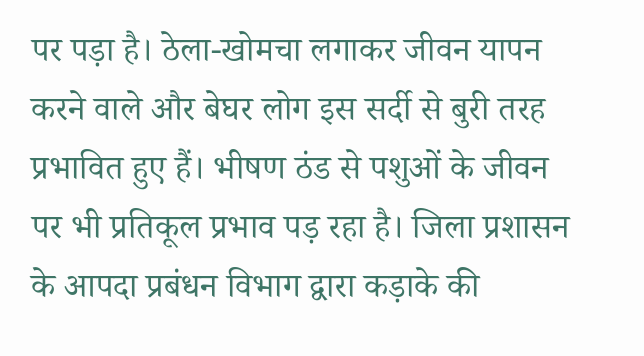पर पड़ा है। ठेला-खोमचा लगाकर जीवन यापन करने वाले और बेघर लोग इस सर्दी से बुरी तरह प्रभावित हुए हैं। भीषण ठंड से पशुओं के जीवन पर भी प्रतिकूल प्रभाव पड़ रहा है। जिला प्रशासन के आपदा प्रबंधन विभाग द्वारा कड़ाके की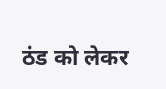ठंड को लेकर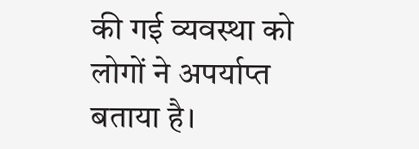की गई व्यवस्था को लोगों ने अपर्याप्त बताया है।